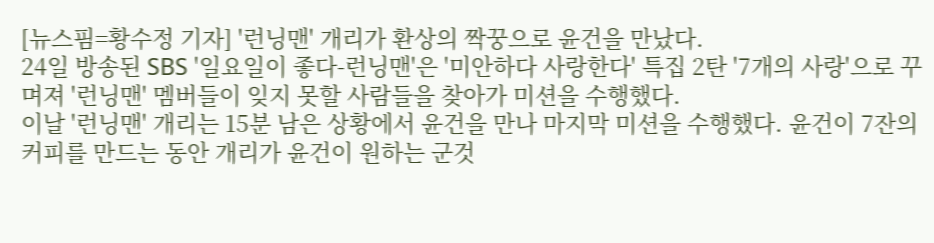[뉴스핌=황수정 기자] '런닝맨' 개리가 환상의 짝꿍으로 윤건을 만났다.
24일 방송된 SBS '일요일이 좋다-런닝맨'은 '미안하다 사랑한다' 특집 2탄 '7개의 사랑'으로 꾸며져 '런닝맨' 멤버들이 잊지 못할 사람들을 찾아가 미션을 수행했다.
이날 '런닝맨' 개리는 15분 남은 상황에서 윤건을 만나 마지막 미션을 수행했다. 윤건이 7잔의 커피를 만드는 동안 개리가 윤건이 원하는 군것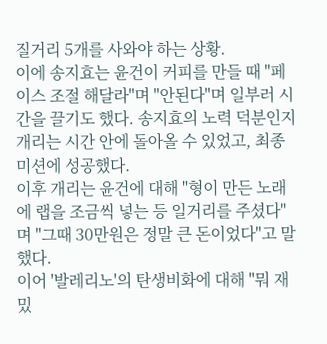질거리 5개를 사와야 하는 상황.
이에 송지효는 윤건이 커피를 만들 때 "페이스 조절 해달라"며 "안된다"며 일부러 시간을 끌기도 했다. 송지효의 노력 덕분인지 개리는 시간 안에 돌아올 수 있었고, 최종 미션에 성공했다.
이후 개리는 윤건에 대해 "형이 만든 노래에 랩을 조금씩 넣는 등 일거리를 주셨다"며 "그때 30만원은 정말 큰 돈이었다"고 말했다.
이어 '발레리노'의 탄생비화에 대해 "뭐 재밌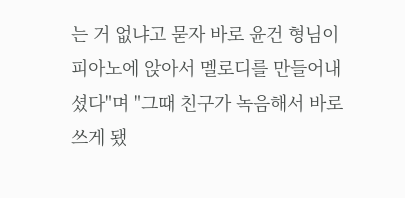는 거 없냐고 묻자 바로 윤건 형님이 피아노에 앉아서 멜로디를 만들어내셨다"며 "그때 친구가 녹음해서 바로 쓰게 됐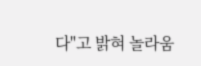다"고 밝혀 놀라움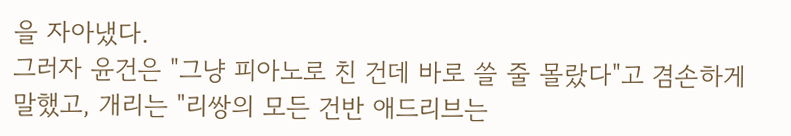을 자아냈다.
그러자 윤건은 "그냥 피아노로 친 건데 바로 쓸 줄 몰랐다"고 겸손하게 말했고, 개리는 "리쌍의 모든 건반 애드리브는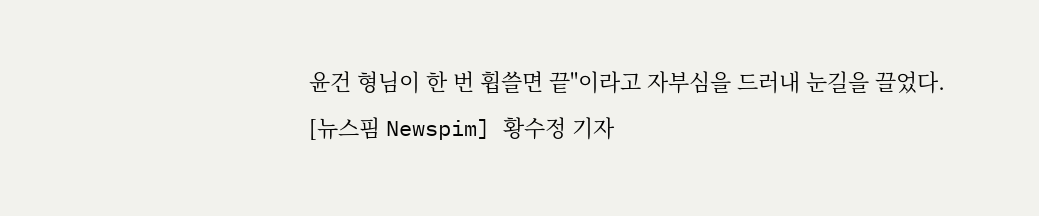윤건 형님이 한 번 휩쓸면 끝"이라고 자부심을 드러내 눈길을 끌었다.
[뉴스핌 Newspim] 황수정 기자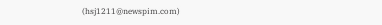(hsj1211@newspim.com)